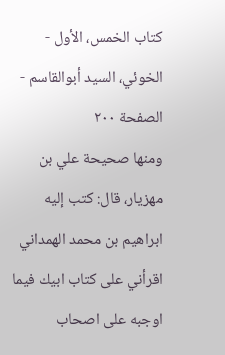كتاب الخمس، الأول - الخوئي، السيد أبوالقاسم - الصفحة ٢٠٠
ومنها صحيحة علي بن مهزيار، قال: كتب إليه ابراهيم بن محمد الهمداني اقرأني على كتاب ابيك فيما اوجبه على اصحاب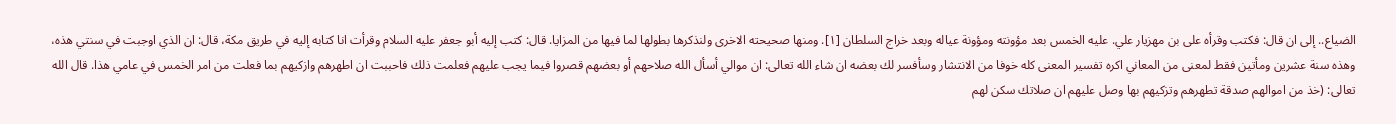الضياع.. إلى ان قال: فكتب وقرأه على بن مهزيار علي. عليه الخمس بعد مؤونته ومؤونة عياله وبعد خراج السلطان [١]. ومنها صحيحته الاخرى ولنذكرها بطولها لما فيها من المزايا. قال: كتب إليه أبو جعفر عليه السلام وقرأت انا كتابه إليه في طريق مكة، قال: ان الذي اوجبت في سنتي هذه، وهذه سنة عشرين ومأتين فقط لمعنى من المعاني اكره تفسير المعنى كله خوفا من الانتشار وسأفسر لك بعضه ان شاء الله تعالى: ان موالي أسأل الله صلاحهم أو بعضهم قصروا فيما يجب عليهم فعلمت ذلك فاحببت ان اطهرهم وازكيهم بما فعلت من امر الخمس في عامي هذا. قال الله تعالى: (خذ من اموالهم صدقة تطهرهم وتزكيهم بها وصل عليهم ان صلاتك سكن لهم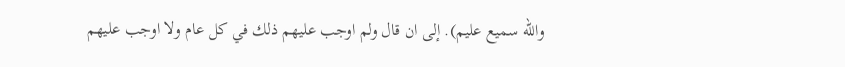والله سميع عليم). إلى ان قال ولم اوجب عليهم ذلك في كل عام ولا اوجب عليهم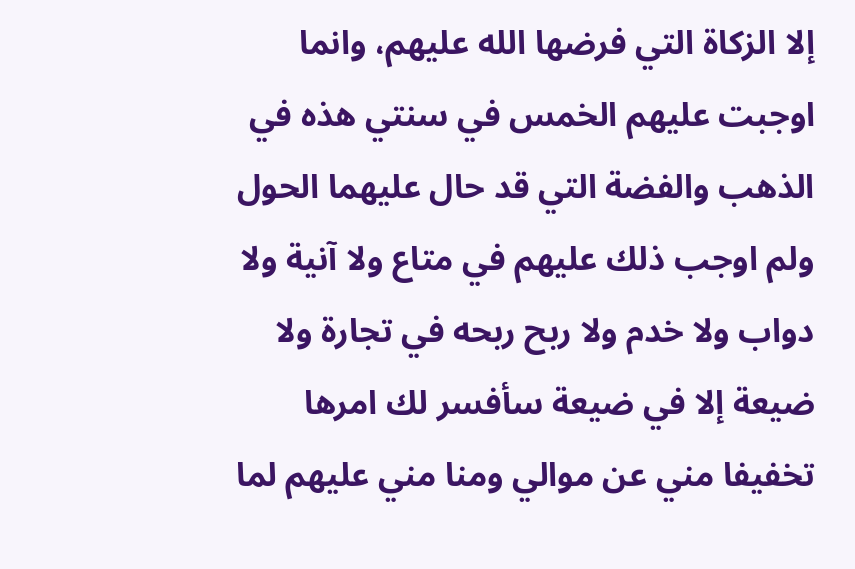إلا الزكاة التي فرضها الله عليهم، وانما اوجبت عليهم الخمس في سنتي هذه في الذهب والفضة التي قد حال عليهما الحول ولم اوجب ذلك عليهم في متاع ولا آنية ولا دواب ولا خدم ولا ربح ربحه في تجارة ولا ضيعة إلا في ضيعة سأفسر لك امرها تخفيفا مني عن موالي ومنا مني عليهم لما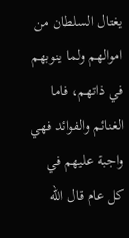يغتال السلطان من اموالهم ولما ينوبهم في ذاتهم، فاما الغنائم والفوائد فهي واجبة عليهم في كل عام قال الله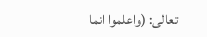تعالى: (واعلموا انما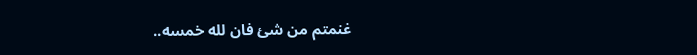غنمتم من شئ فان لله خمسه..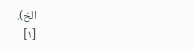الخ).
[١]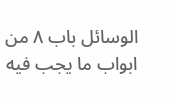الوسائل باب ٨ من ابواب ما يجب فيه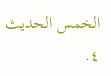الخمس الحديث ٤.